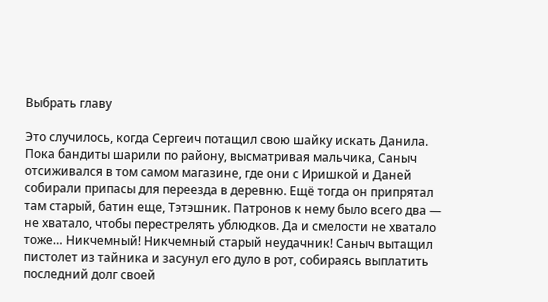Выбрать главу

Это случилось, когда Сергеич потащил свою шайку искать Данила. Пока бандиты шарили по району, высматривая мальчика, Саныч отсиживался в том самом магазине, где они с Иришкой и Даней собирали припасы для переезда в деревню. Ещё тогда он припрятал там старый, батин еще, Тэтэшник. Патронов к нему было всего два — не хватало, чтобы перестрелять ублюдков. Да и смелости не хватало тоже… Никчемный! Никчемный старый неудачник! Саныч вытащил пистолет из тайника и засунул его дуло в рот, собираясь выплатить последний долг своей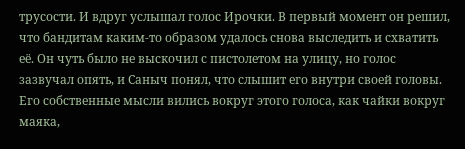трусости. И вдруг услышал голос Ирочки. В первый момент он решил, что бандитам каким-то образом удалось снова выследить и схватить её. Он чуть было не выскочил с пистолетом на улицу, но голос зазвучал опять, и Саныч понял, что слышит его внутри своей головы. Его собственные мысли вились вокруг этого голоса, как чайки вокруг маяка,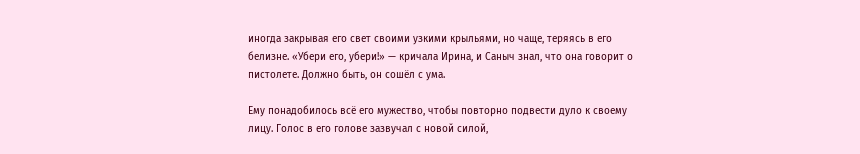иногда закрывая его свет своими узкими крыльями, но чаще, теряясь в его белизне. «Убери его, убери!» — кричала Ирина, и Саныч знал, что она говорит о пистолете. Должно быть, он сошёл с ума.

Ему понадобилось всё его мужество, чтобы повторно подвести дуло к своему лицу. Голос в его голове зазвучал с новой силой,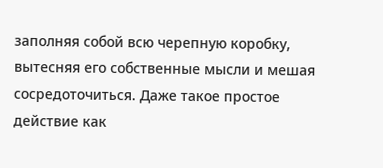заполняя собой всю черепную коробку, вытесняя его собственные мысли и мешая сосредоточиться. Даже такое простое действие как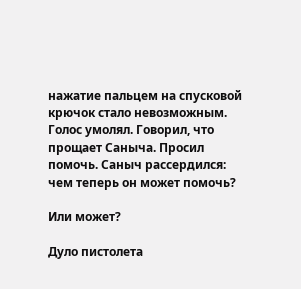нажатие пальцем на спусковой крючок стало невозможным. Голос умолял. Говорил, что прощает Саныча. Просил помочь. Саныч рассердился: чем теперь он может помочь?

Или может?

Дуло пистолета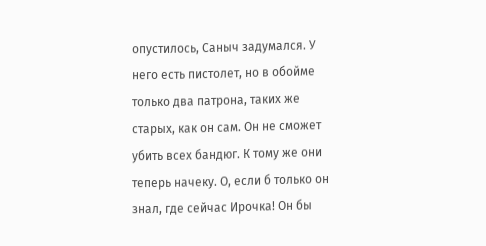опустилось, Саныч задумался. У него есть пистолет, но в обойме только два патрона, таких же старых, как он сам. Он не сможет убить всех бандюг. К тому же они теперь начеку. О, если б только он знал, где сейчас Ирочка! Он бы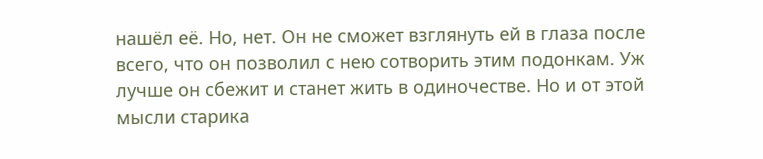нашёл её. Но, нет. Он не сможет взглянуть ей в глаза после всего, что он позволил с нею сотворить этим подонкам. Уж лучше он сбежит и станет жить в одиночестве. Но и от этой мысли старика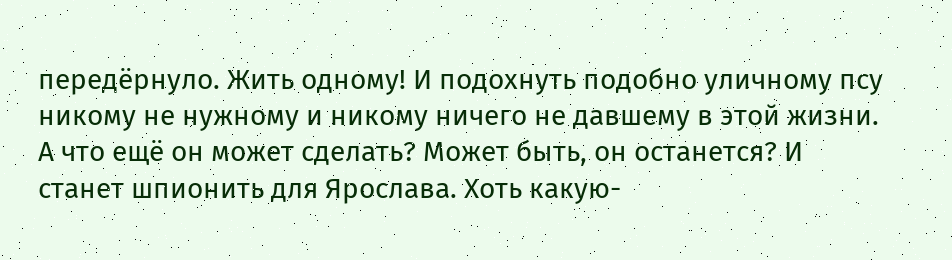передёрнуло. Жить одному! И подохнуть подобно уличному псу никому не нужному и никому ничего не давшему в этой жизни. А что ещё он может сделать? Может быть, он останется? И станет шпионить для Ярослава. Хоть какую-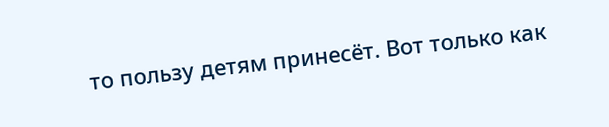то пользу детям принесёт. Вот только как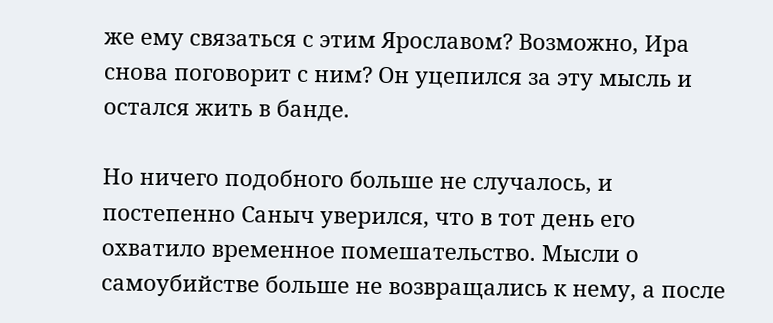же ему связаться с этим Ярославом? Возможно, Ира снова поговорит с ним? Он уцепился за эту мысль и остался жить в банде.

Но ничего подобного больше не случалось, и постепенно Саныч уверился, что в тот день его охватило временное помешательство. Мысли о самоубийстве больше не возвращались к нему, а после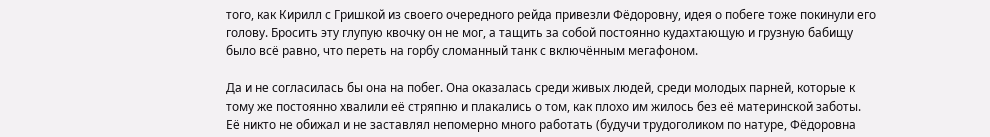того, как Кирилл с Гришкой из своего очередного рейда привезли Фёдоровну, идея о побеге тоже покинули его голову. Бросить эту глупую квочку он не мог, а тащить за собой постоянно кудахтающую и грузную бабищу было всё равно, что переть на горбу сломанный танк с включённым мегафоном.

Да и не согласилась бы она на побег. Она оказалась среди живых людей, среди молодых парней, которые к тому же постоянно хвалили её стряпню и плакались о том, как плохо им жилось без её материнской заботы. Её никто не обижал и не заставлял непомерно много работать (будучи трудоголиком по натуре, Фёдоровна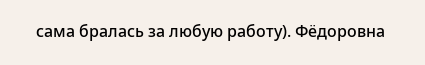сама бралась за любую работу). Фёдоровна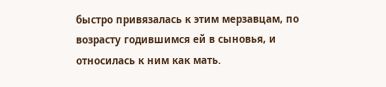быстро привязалась к этим мерзавцам, по возрасту годившимся ей в сыновья, и относилась к ним как мать.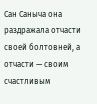Сан Саныча она раздражала отчасти своей болтовней, а отчасти — своим счастливым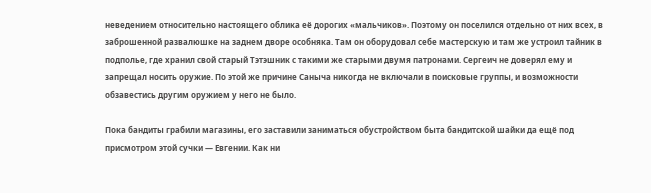неведением относительно настоящего облика её дорогих «мальчиков». Поэтому он поселился отдельно от них всех, в заброшенной развалюшке на заднем дворе особняка. Там он оборудовал себе мастерскую и там же устроил тайник в подполье, где хранил свой старый Тэтэшник с такими же старыми двумя патронами. Сергеич не доверял ему и запрещал носить оружие. По этой же причине Саныча никогда не включали в поисковые группы, и возможности обзавестись другим оружием у него не было.

Пока бандиты грабили магазины, его заставили заниматься обустройством быта бандитской шайки да ещё под присмотром этой сучки — Евгении. Как ни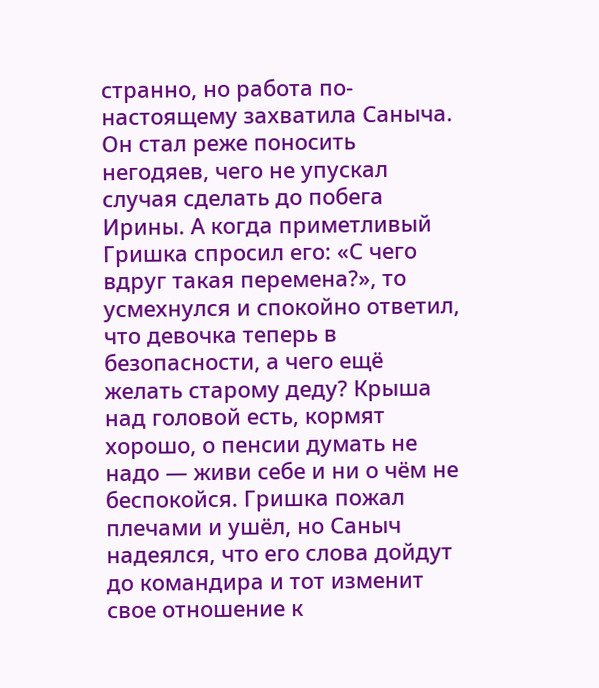странно, но работа по-настоящему захватила Саныча. Он стал реже поносить негодяев, чего не упускал случая сделать до побега Ирины. А когда приметливый Гришка спросил его: «С чего вдруг такая перемена?», то усмехнулся и спокойно ответил, что девочка теперь в безопасности, а чего ещё желать старому деду? Крыша над головой есть, кормят хорошо, о пенсии думать не надо — живи себе и ни о чём не беспокойся. Гришка пожал плечами и ушёл, но Саныч надеялся, что его слова дойдут до командира и тот изменит свое отношение к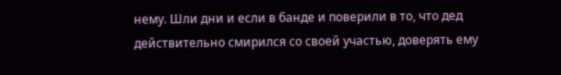нему. Шли дни и если в банде и поверили в то, что дед действительно смирился со своей участью, доверять ему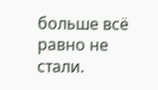больше всё равно не стали.